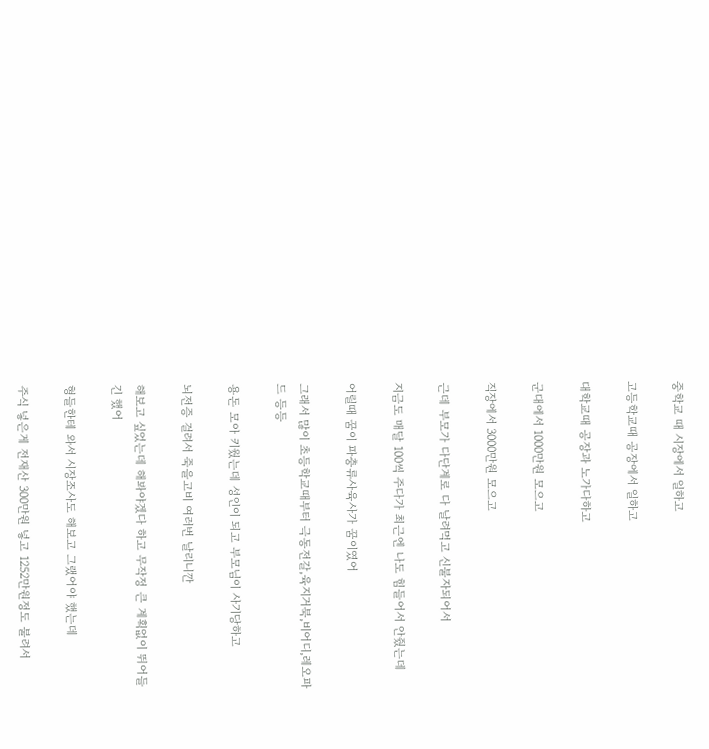중학교 때 시장에서 일하고

고등학교때 공장에서 일하고

대학교때 공장과 노가다하고

군대에서 1000만원 모으고

직장에서 3000만원 모으고

근데 부모가 다단계로 다 날려먹고 신불자되어서

지금도 매달 100씩 주다가 최근엔 나도 힘들어서 안줬는데

어릴때 꿈이 파충류사육사가 꿈이였어

그래서 많이 초등학교때부터 극동전갈,육지거북,비어디,레오파드 등등

용돈 모아 키웠는데 성인이 되고 부모님이 사기당하고

뇌전증 걸려서 죽을고비 여러번 날리니깐

해보고 싶었는데 해봐야겠다 하고 무작정 큰 계획없이 뛰어들긴 했어

형들한테 와서 시장조사도 해보고 그랬어야 했는데

주식 넣은게 전재산 300만원 넣고 1252만원정도 불려서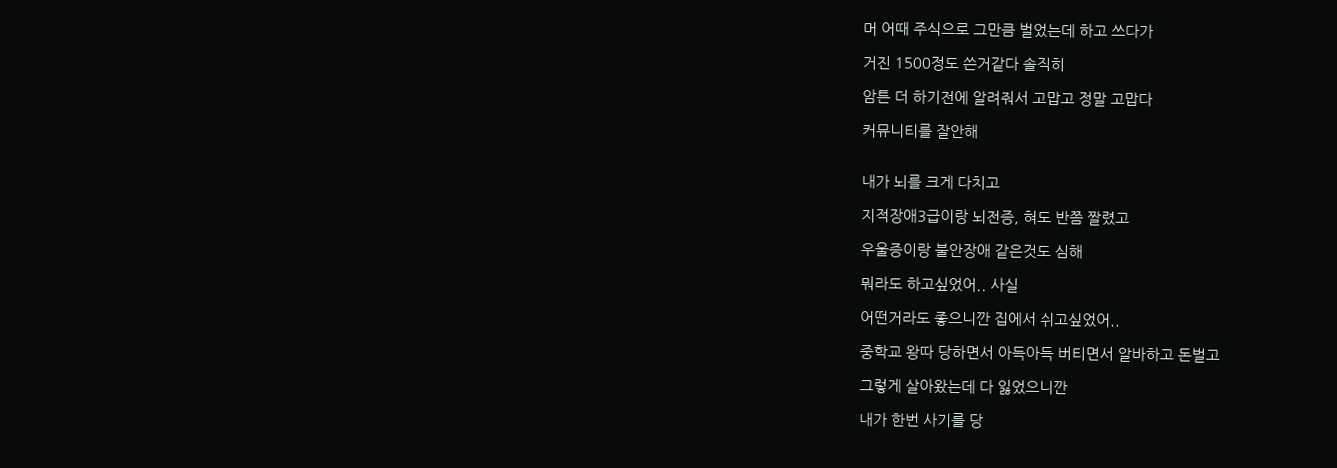머 어때 주식으로 그만큼 벌었는데 하고 쓰다가

거진 1500정도 쓴거같다 솔직히

암튼 더 하기전에 알려줘서 고맙고 정말 고맙다

커뮤니티를 잘안해


내가 뇌를 크게 다치고

지적장애3급이랑 뇌전증, 혀도 반쯤 짤렸고

우울증이랑 불안장애 같은것도 심해

뭐라도 하고싶었어.. 사실

어떤거라도 좋으니깐 집에서 쉬고싶었어..

중학교 왕따 당하면서 아득아득 버티면서 알바하고 돈벌고

그렇게 살아왔는데 다 잃었으니깐

내가 한번 사기를 당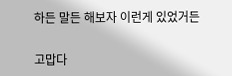하든 말든 해보자 이런게 있었거든

고맙다